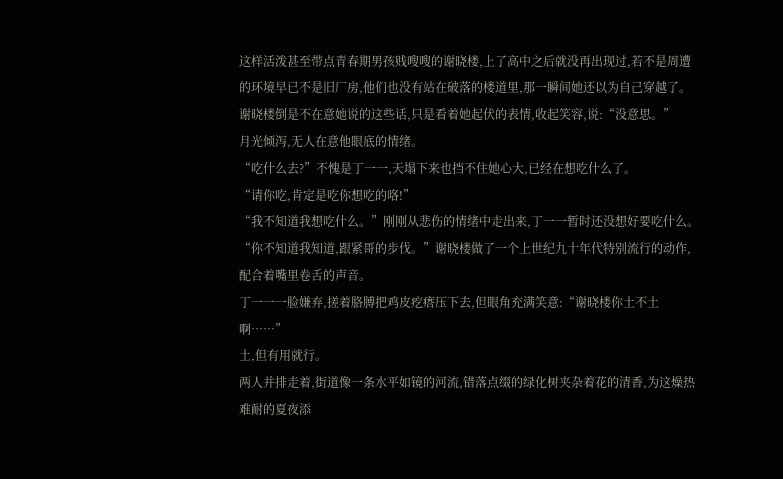这样活泼甚至带点青春期男孩贱嗖嗖的谢晓楼,上了高中之后就没再出现过,若不是周遭的环境早已不是旧厂房,他们也没有站在破落的楼道里,那一瞬间她还以为自己穿越了。
谢晓楼倒是不在意她说的这些话,只是看着她起伏的表情,收起笑容,说:“没意思。”
月光倾泻,无人在意他眼底的情绪。
“吃什么去?”不愧是丁一一,天塌下来也挡不住她心大,已经在想吃什么了。
“请你吃,肯定是吃你想吃的咯!”
“我不知道我想吃什么。”刚刚从悲伤的情绪中走出来,丁一一暂时还没想好要吃什么。
“你不知道我知道,跟紧哥的步伐。”谢晓楼做了一个上世纪九十年代特别流行的动作,配合着嘴里卷舌的声音。
丁一一一脸嫌弃,搓着胳膊把鸡皮疙瘩压下去,但眼角充满笑意:“谢晓楼你土不土啊……”
土,但有用就行。
两人并排走着,街道像一条水平如镜的河流,错落点缀的绿化树夹杂着花的清香,为这燥热难耐的夏夜添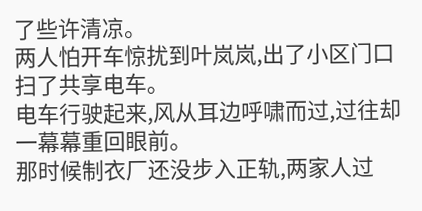了些许清凉。
两人怕开车惊扰到叶岚岚,出了小区门口扫了共享电车。
电车行驶起来,风从耳边呼啸而过,过往却一幕幕重回眼前。
那时候制衣厂还没步入正轨,两家人过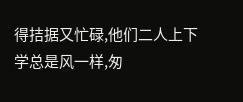得拮据又忙碌,他们二人上下学总是风一样,匆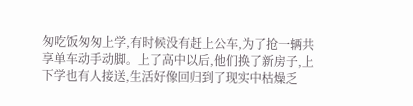匆吃饭匆匆上学,有时候没有赶上公车,为了抢一辆共享单车动手动脚。上了高中以后,他们换了新房子,上下学也有人接送,生活好像回归到了现实中枯燥乏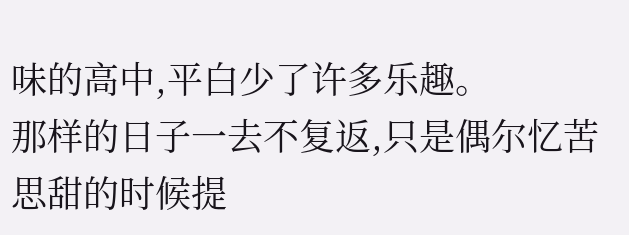味的高中,平白少了许多乐趣。
那样的日子一去不复返,只是偶尔忆苦思甜的时候提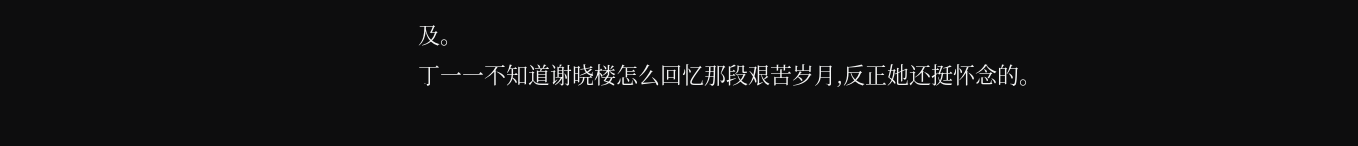及。
丁一一不知道谢晓楼怎么回忆那段艰苦岁月,反正她还挺怀念的。